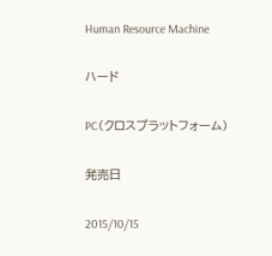Human Resource Machine

ハード

PC(クロスプラットフォーム)

発売日

2015/10/15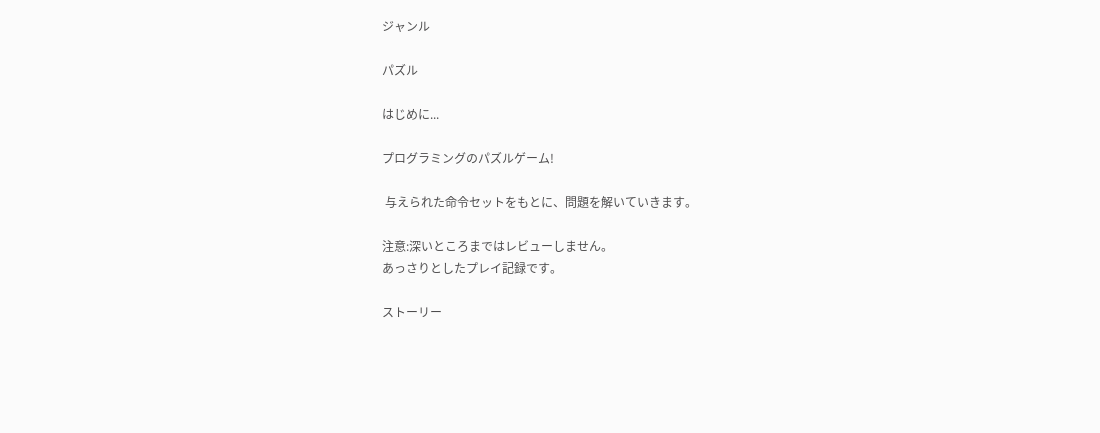ジャンル

パズル

はじめに...

プログラミングのパズルゲーム!

 与えられた命令セットをもとに、問題を解いていきます。

注意:深いところまではレビューしません。
あっさりとしたプレイ記録です。

ストーリー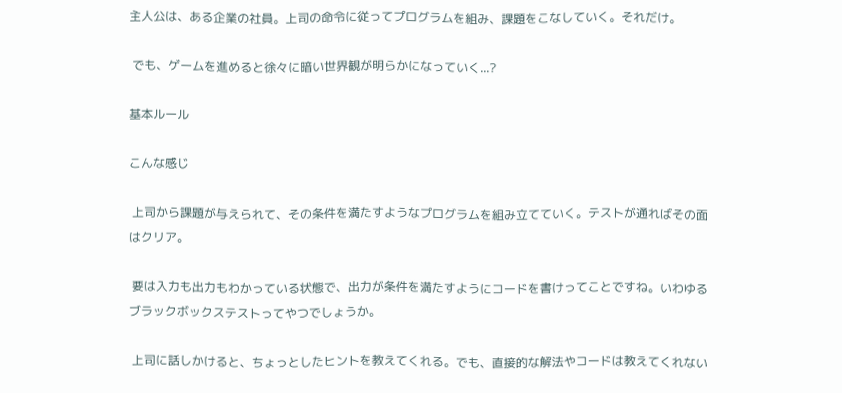主人公は、ある企業の社員。上司の命令に従ってプログラムを組み、課題をこなしていく。それだけ。

 でも、ゲームを進めると徐々に暗い世界観が明らかになっていく...?

基本ルール

こんな感じ

 上司から課題が与えられて、その条件を満たすようなプログラムを組み立てていく。テストが通ればその面はクリア。

 要は入力も出力もわかっている状態で、出力が条件を満たすようにコードを書けってことですね。いわゆるブラックボックステストってやつでしょうか。

 上司に話しかけると、ちょっとしたヒントを教えてくれる。でも、直接的な解法やコードは教えてくれない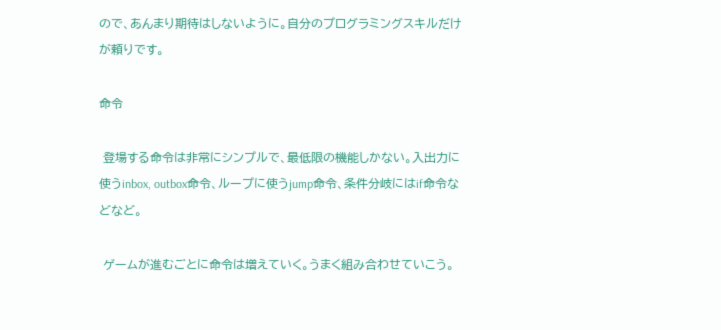ので、あんまり期待はしないように。自分のプログラミングスキルだけが頼りです。

命令

 登場する命令は非常にシンプルで、最低限の機能しかない。入出力に使うinbox, outbox命令、ループに使うjump命令、条件分岐にはif命令などなど。

 ゲームが進むごとに命令は増えていく。うまく組み合わせていこう。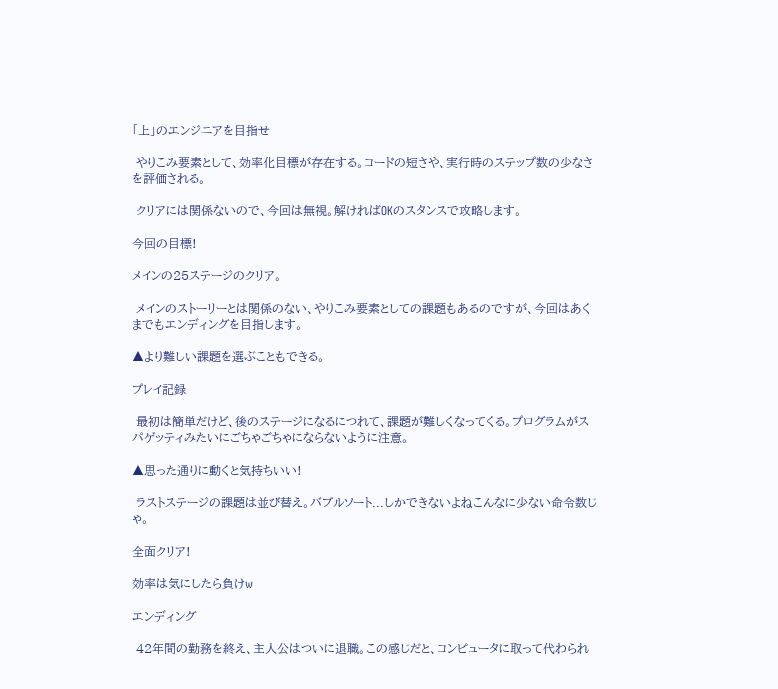「上」のエンジニアを目指せ

 やりこみ要素として、効率化目標が存在する。コードの短さや、実行時のステップ数の少なさを評価される。

 クリアには関係ないので、今回は無視。解ければOKのスタンスで攻略します。

今回の目標!

メインの25ステージのクリア。

 メインのストーリーとは関係のない、やりこみ要素としての課題もあるのですが、今回はあくまでもエンディングを目指します。

▲より難しい課題を選ぶこともできる。

プレイ記録

 最初は簡単だけど、後のステージになるにつれて、課題が難しくなってくる。プログラムがスパゲッティみたいにごちゃごちゃにならないように注意。

▲思った通りに動くと気持ちいい!

 ラストステージの課題は並び替え。バブルソート...しかできないよねこんなに少ない命令数じゃ。

全面クリア!

効率は気にしたら負けw

エンディング

 42年間の勤務を終え、主人公はついに退職。この感じだと、コンピュータに取って代わられ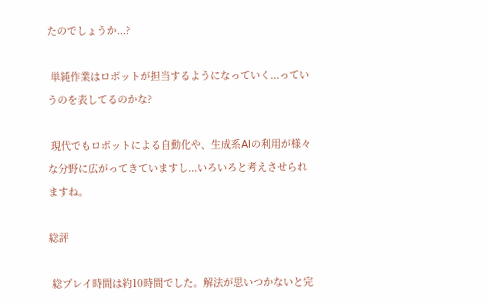たのでしょうか...?

 単純作業はロボットが担当するようになっていく...っていうのを表してるのかな?

 現代でもロボットによる自動化や、生成系AIの利用が様々な分野に広がってきていますし...いろいろと考えさせられますね。

総評

 総プレイ時間は約10時間でした。解法が思いつかないと完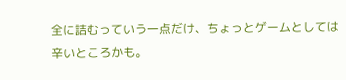全に詰むっていう一点だけ、ちょっとゲームとしては辛いところかも。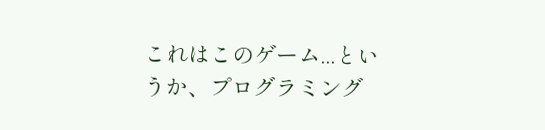これはこのゲーム...というか、プログラミング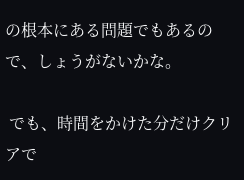の根本にある問題でもあるので、しょうがないかな。

 でも、時間をかけた分だけクリアで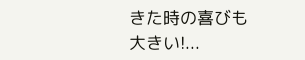きた時の喜びも大きい!...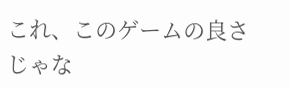これ、このゲームの良さじゃな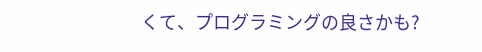くて、プログラミングの良さかも?